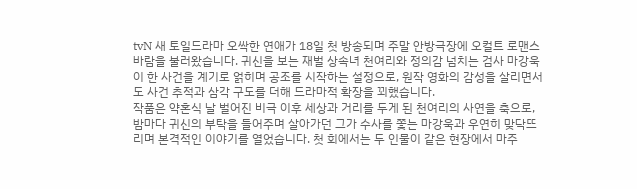tvN 새 토일드라마 오싹한 연애가 18일 첫 방송되며 주말 안방극장에 오컬트 로맨스 바람을 불러왔습니다. 귀신을 보는 재벌 상속녀 천여리와 정의감 넘치는 검사 마강욱이 한 사건을 계기로 얽히며 공조를 시작하는 설정으로, 원작 영화의 감성을 살리면서도 사건 추적과 삼각 구도를 더해 드라마적 확장을 꾀했습니다.
작품은 약혼식 날 벌어진 비극 이후 세상과 거리를 두게 된 천여리의 사연을 축으로, 밤마다 귀신의 부탁을 들어주며 살아가던 그가 수사를 쫓는 마강욱과 우연히 맞닥뜨리며 본격적인 이야기를 열었습니다. 첫 회에서는 두 인물이 같은 현장에서 마주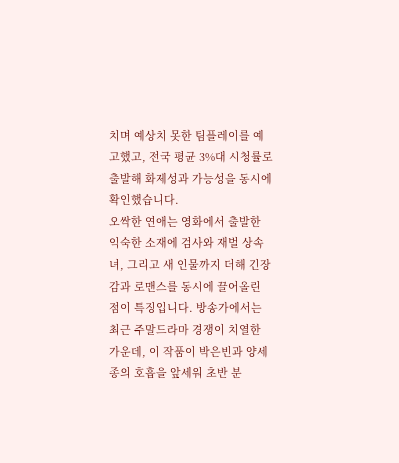치며 예상치 못한 팀플레이를 예고했고, 전국 평균 3%대 시청률로 출발해 화제성과 가능성을 동시에 확인했습니다.
오싹한 연애는 영화에서 출발한 익숙한 소재에 검사와 재벌 상속녀, 그리고 새 인물까지 더해 긴장감과 로맨스를 동시에 끌어올린 점이 특징입니다. 방송가에서는 최근 주말드라마 경쟁이 치열한 가운데, 이 작품이 박은빈과 양세종의 호흡을 앞세워 초반 분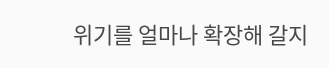위기를 얼마나 확장해 갈지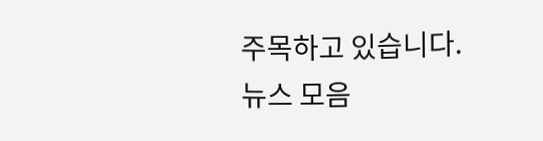주목하고 있습니다.
뉴스 모음